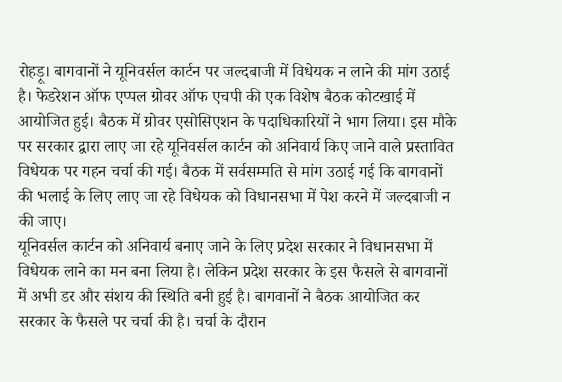रोहड़ू। बागवानों ने यूनिवर्सल कार्टन पर जल्दबाजी में विधेयक न लाने की मांग उठाई है। फेडरेशन ऑफ एप्पल ग्रोवर ऑफ एचपी की एक विशेष बैठक कोटखाई में आयोजित हुई। बैठक में ग्रोवर एसोसिएशन के पदाधिकारियों ने भाग लिया। इस मौके पर सरकार द्वारा लाए जा रहे यूनिवर्सल कार्टन को अनिवार्य किए जाने वाले प्रस्तावित विधेयक पर गहन चर्चा की गई। बैठक में सर्वसम्मति से मांग उठाई गई कि बागवानों की भलाई के लिए लाए जा रहे विधेयक को विधानसभा में पेश करने में जल्दबाजी न की जाए।
यूनिवर्सल कार्टन को अनिवार्य बनाए जाने के लिए प्रदेश सरकार ने विधानसभा में विधेयक लाने का मन बना लिया है। लेकिन प्रदेश सरकार के इस फैसले से बागवानों में अभी डर और संशय की स्थिति बनी हुई है। बागवानों ने बैठक आयोजित कर सरकार के फैसले पर चर्चा की है। चर्चा के दौरान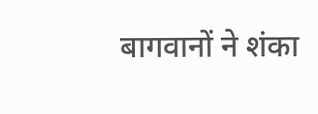बागवानों ने शंका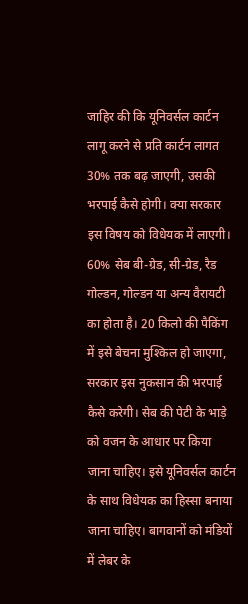जाहिर की कि यूनिवर्सल कार्टन लागू करने से प्रति कार्टन लागत 30% तक बढ़ जाएगी, उसकी भरपाई कैसे होगी। क्या सरकार इस विषय को विधेयक में लाएगी। 60% सेब बी-ग्रेड, सी-ग्रेड, रैड गोल्डन, गोल्डन या अन्य वैरायटी का होता है। 20 किलो की पैकिंग में इसे बेचना मुश्किल हो जाएगा, सरकार इस नुकसान की भरपाई कैसे करेगी। सेब की पेटी के भाड़े को वजन के आधार पर किया जाना चाहिए। इसे यूनिवर्सल कार्टन के साथ विधेयक का हिस्सा बनाया जाना चाहिए। बागवानों को मंडियों में लेबर के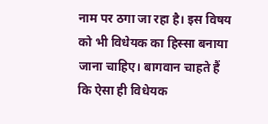नाम पर ठगा जा रहा है। इस विषय को भी विधेयक का हिस्सा बनाया जाना चाहिए। बागवान चाहते हैं कि ऐसा ही विधेयक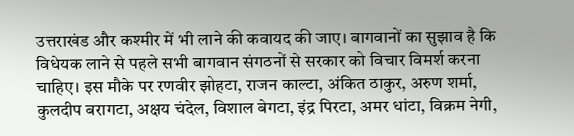उत्तराखंड और कश्मीर में भी लाने की कवायद की जाए। बागवानों का सुझाव है कि विधेयक लाने से पहले सभी बागवान संगठनों से सरकार को विचार विमर्श करना चाहिए। इस मौके पर रणवीर झोहटा, राजन काल्टा, अंकित ठाकुर, अरुण शर्मा, कुलदीप बरागटा, अक्षय चंदेल, विशाल बेगटा, इंद्र पिरटा, अमर धांटा, विक्रम नेगी,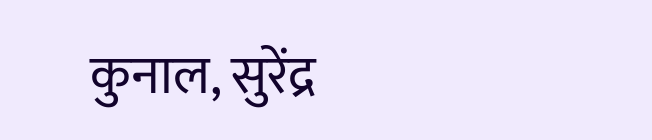कुनाल, सुरेंद्र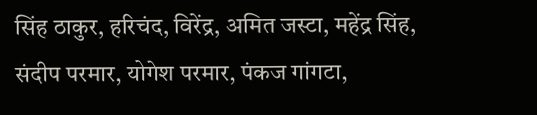सिंह ठाकुर, हरिचंद, विरेंद्र, अमित जस्टा, महेंद्र सिंह, संदीप परमार, योगेश परमार, पंकज गांगटा,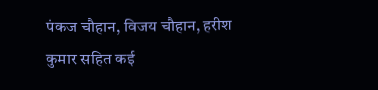पंकज चौहान, विजय चौहान, हरीश कुमार सहित कई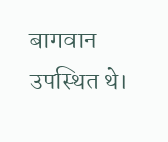बागवान उपस्थित थे।